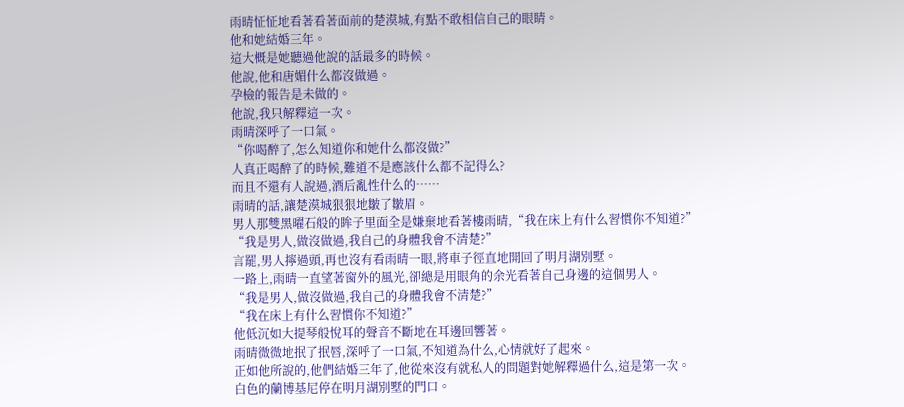雨晴怔怔地看著看著面前的楚漠城,有點不敢相信自己的眼睛。
他和她結婚三年。
這大概是她聽過他說的話最多的時候。
他說,他和唐媚什么都沒做過。
孕檢的報告是未做的。
他說,我只解釋這一次。
雨晴深呼了一口氣。
“你喝醉了,怎么知道你和她什么都沒做?”
人真正喝醉了的時候,難道不是應該什么都不記得么?
而且不還有人說過,酒后亂性什么的……
雨晴的話,讓楚漠城狠狠地皺了皺眉。
男人那雙黑曜石般的眸子里面全是嫌棄地看著樓雨晴,“我在床上有什么習慣你不知道?”
“我是男人,做沒做過,我自己的身體我會不清楚?”
言罷,男人擰過頭,再也沒有看雨晴一眼,將車子徑直地開回了明月湖別墅。
一路上,雨晴一直望著窗外的風光,卻總是用眼角的余光看著自己身邊的這個男人。
“我是男人,做沒做過,我自己的身體我會不清楚?”
“我在床上有什么習慣你不知道?”
他低沉如大提琴般悅耳的聲音不斷地在耳邊回響著。
雨晴微微地抿了抿唇,深呼了一口氣,不知道為什么,心情就好了起來。
正如他所說的,他們結婚三年了,他從來沒有就私人的問題對她解釋過什么,這是第一次。
白色的蘭博基尼停在明月湖別墅的門口。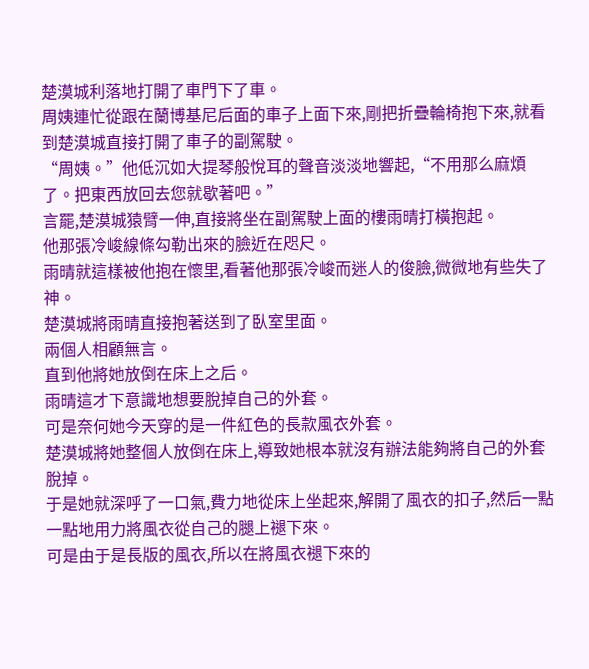楚漠城利落地打開了車門下了車。
周姨連忙從跟在蘭博基尼后面的車子上面下來,剛把折疊輪椅抱下來,就看到楚漠城直接打開了車子的副駕駛。
“周姨。”他低沉如大提琴般悅耳的聲音淡淡地響起,“不用那么麻煩了。把東西放回去您就歇著吧。”
言罷,楚漠城猿臂一伸,直接將坐在副駕駛上面的樓雨晴打橫抱起。
他那張冷峻線條勾勒出來的臉近在咫尺。
雨晴就這樣被他抱在懷里,看著他那張冷峻而迷人的俊臉,微微地有些失了神。
楚漠城將雨晴直接抱著送到了臥室里面。
兩個人相顧無言。
直到他將她放倒在床上之后。
雨晴這才下意識地想要脫掉自己的外套。
可是奈何她今天穿的是一件紅色的長款風衣外套。
楚漠城將她整個人放倒在床上,導致她根本就沒有辦法能夠將自己的外套脫掉。
于是她就深呼了一口氣,費力地從床上坐起來,解開了風衣的扣子,然后一點一點地用力將風衣從自己的腿上褪下來。
可是由于是長版的風衣,所以在將風衣褪下來的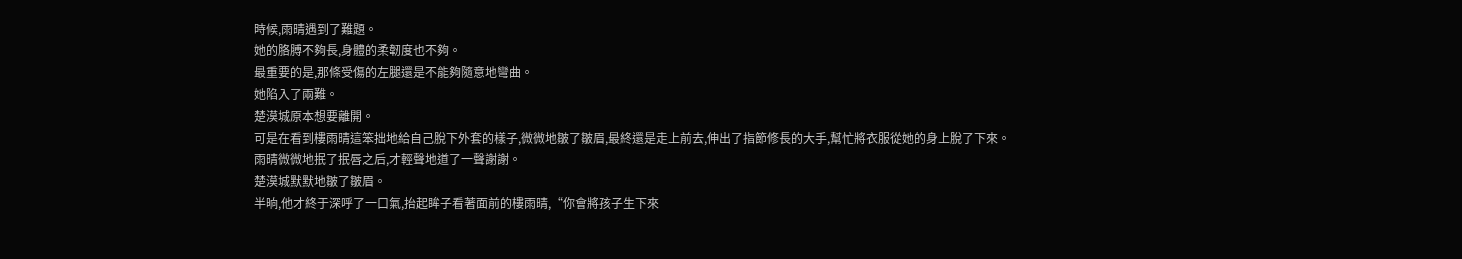時候,雨晴遇到了難題。
她的胳膊不夠長,身體的柔韌度也不夠。
最重要的是,那條受傷的左腿還是不能夠隨意地彎曲。
她陷入了兩難。
楚漠城原本想要離開。
可是在看到樓雨晴這笨拙地給自己脫下外套的樣子,微微地皺了皺眉,最終還是走上前去,伸出了指節修長的大手,幫忙將衣服從她的身上脫了下來。
雨晴微微地抿了抿唇之后,才輕聲地道了一聲謝謝。
楚漠城默默地皺了皺眉。
半晌,他才終于深呼了一口氣,抬起眸子看著面前的樓雨晴,“你會將孩子生下來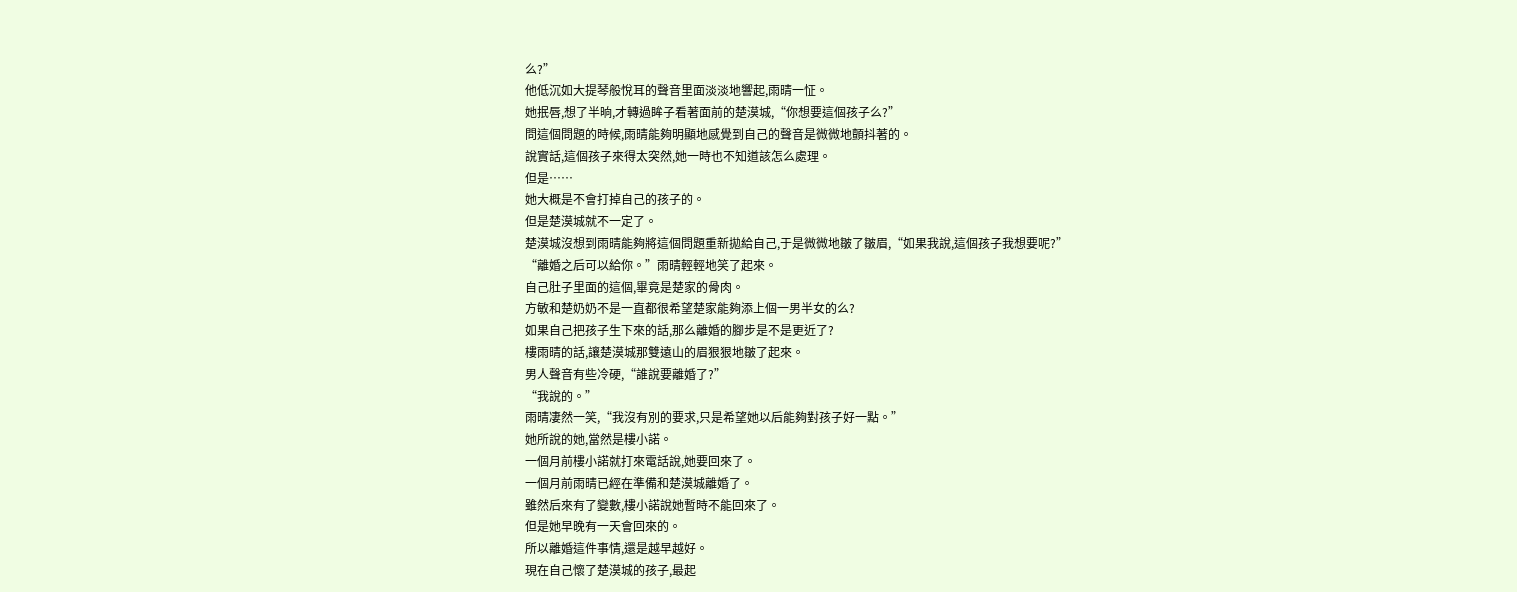么?”
他低沉如大提琴般悅耳的聲音里面淡淡地響起,雨晴一怔。
她抿唇,想了半晌,才轉過眸子看著面前的楚漠城,“你想要這個孩子么?”
問這個問題的時候,雨晴能夠明顯地感覺到自己的聲音是微微地顫抖著的。
說實話,這個孩子來得太突然,她一時也不知道該怎么處理。
但是……
她大概是不會打掉自己的孩子的。
但是楚漠城就不一定了。
楚漠城沒想到雨晴能夠將這個問題重新拋給自己,于是微微地皺了皺眉,“如果我說,這個孩子我想要呢?”
“離婚之后可以給你。”雨晴輕輕地笑了起來。
自己肚子里面的這個,畢竟是楚家的骨肉。
方敏和楚奶奶不是一直都很希望楚家能夠添上個一男半女的么?
如果自己把孩子生下來的話,那么離婚的腳步是不是更近了?
樓雨晴的話,讓楚漠城那雙遠山的眉狠狠地皺了起來。
男人聲音有些冷硬,“誰說要離婚了?”
“我說的。”
雨晴凄然一笑,“我沒有別的要求,只是希望她以后能夠對孩子好一點。”
她所說的她,當然是樓小諾。
一個月前樓小諾就打來電話說,她要回來了。
一個月前雨晴已經在準備和楚漠城離婚了。
雖然后來有了變數,樓小諾說她暫時不能回來了。
但是她早晚有一天會回來的。
所以離婚這件事情,還是越早越好。
現在自己懷了楚漠城的孩子,最起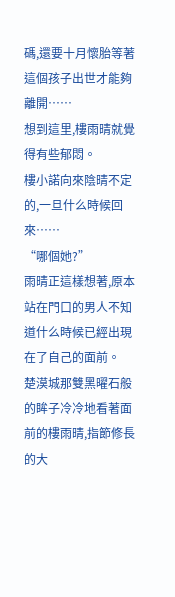碼,還要十月懷胎等著這個孩子出世才能夠離開……
想到這里,樓雨晴就覺得有些郁悶。
樓小諾向來陰晴不定的,一旦什么時候回來……
“哪個她?”
雨晴正這樣想著,原本站在門口的男人不知道什么時候已經出現在了自己的面前。
楚漠城那雙黑曜石般的眸子冷冷地看著面前的樓雨晴,指節修長的大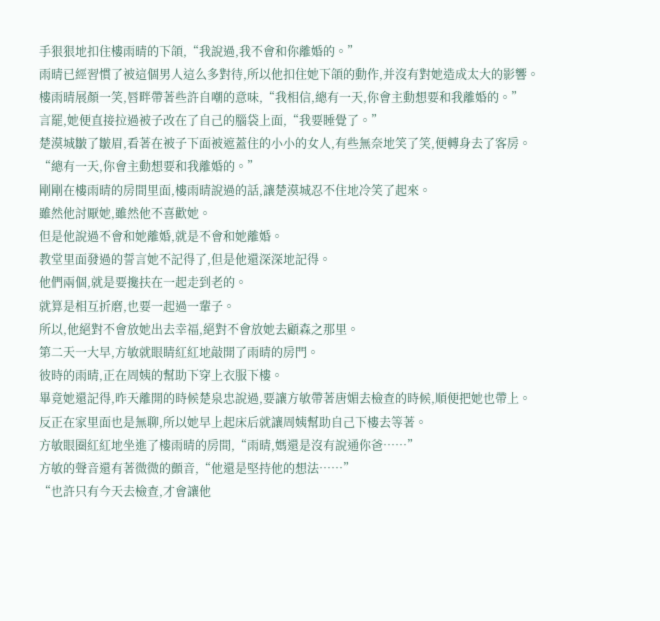手狠狠地扣住樓雨晴的下頜,“我說過,我不會和你離婚的。”
雨晴已經習慣了被這個男人這么多對待,所以他扣住她下頜的動作,并沒有對她造成太大的影響。
樓雨晴展顏一笑,唇畔帶著些許自嘲的意味,“我相信,總有一天,你會主動想要和我離婚的。”
言罷,她便直接拉過被子改在了自己的腦袋上面,“我要睡覺了。”
楚漠城皺了皺眉,看著在被子下面被遮蓋住的小小的女人,有些無奈地笑了笑,便轉身去了客房。
“總有一天,你會主動想要和我離婚的。”
剛剛在樓雨晴的房間里面,樓雨晴說過的話,讓楚漠城忍不住地冷笑了起來。
雖然他討厭她,雖然他不喜歡她。
但是他說過不會和她離婚,就是不會和她離婚。
教堂里面發過的誓言她不記得了,但是他還深深地記得。
他們兩個,就是要攙扶在一起走到老的。
就算是相互折磨,也要一起過一輩子。
所以,他絕對不會放她出去幸福,絕對不會放她去顧森之那里。
第二天一大早,方敏就眼睛紅紅地敲開了雨晴的房門。
彼時的雨晴,正在周姨的幫助下穿上衣服下樓。
畢竟她還記得,昨天離開的時候楚泉忠說過,要讓方敏帶著唐媚去檢查的時候,順便把她也帶上。
反正在家里面也是無聊,所以她早上起床后就讓周姨幫助自己下樓去等著。
方敏眼圈紅紅地坐進了樓雨晴的房間,“雨晴,媽還是沒有說通你爸……”
方敏的聲音還有著微微的顫音,“他還是堅持他的想法……”
“也許只有今天去檢查,才會讓他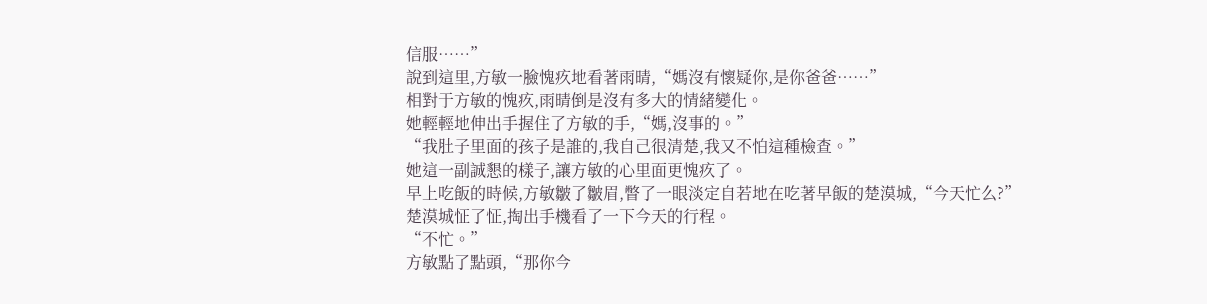信服……”
說到這里,方敏一臉愧疚地看著雨晴,“媽沒有懷疑你,是你爸爸……”
相對于方敏的愧疚,雨晴倒是沒有多大的情緒變化。
她輕輕地伸出手握住了方敏的手,“媽,沒事的。”
“我肚子里面的孩子是誰的,我自己很清楚,我又不怕這種檢查。”
她這一副誠懇的樣子,讓方敏的心里面更愧疚了。
早上吃飯的時候,方敏皺了皺眉,瞥了一眼淡定自若地在吃著早飯的楚漠城,“今天忙么?”
楚漠城怔了怔,掏出手機看了一下今天的行程。
“不忙。”
方敏點了點頭,“那你今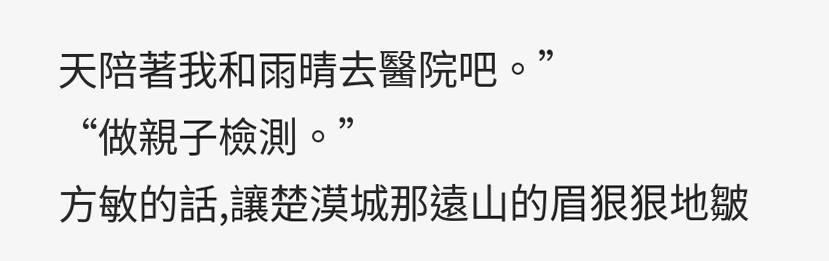天陪著我和雨晴去醫院吧。”
“做親子檢測。”
方敏的話,讓楚漠城那遠山的眉狠狠地皺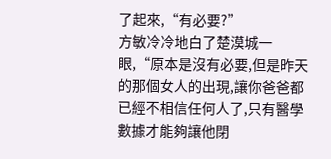了起來,“有必要?”
方敏冷冷地白了楚漠城一眼,“原本是沒有必要,但是昨天的那個女人的出現,讓你爸爸都已經不相信任何人了,只有醫學數據才能夠讓他閉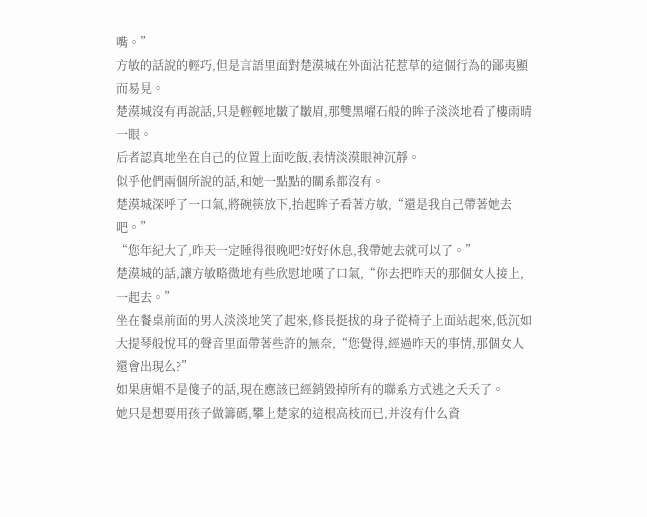嘴。”
方敏的話說的輕巧,但是言語里面對楚漠城在外面沾花惹草的這個行為的鄙夷顯而易見。
楚漠城沒有再說話,只是輕輕地皺了皺眉,那雙黑曜石般的眸子淡淡地看了樓雨晴一眼。
后者認真地坐在自己的位置上面吃飯,表情淡漠眼神沉靜。
似乎他們兩個所說的話,和她一點點的關系都沒有。
楚漠城深呼了一口氣,將碗筷放下,抬起眸子看著方敏,“還是我自己帶著她去吧。”
“您年紀大了,昨天一定睡得很晚吧?好好休息,我帶她去就可以了。”
楚漠城的話,讓方敏略微地有些欣慰地嘆了口氣,“你去把昨天的那個女人接上,一起去。”
坐在餐桌前面的男人淡淡地笑了起來,修長挺拔的身子從椅子上面站起來,低沉如大提琴般悅耳的聲音里面帶著些許的無奈,“您覺得,經過昨天的事情,那個女人還會出現么?”
如果唐媚不是傻子的話,現在應該已經銷毀掉所有的聯系方式逃之夭夭了。
她只是想要用孩子做籌碼,攀上楚家的這根高枝而已,并沒有什么資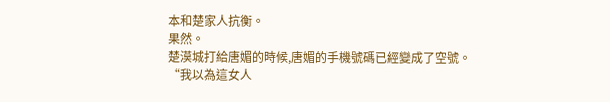本和楚家人抗衡。
果然。
楚漠城打給唐媚的時候,唐媚的手機號碼已經變成了空號。
“我以為這女人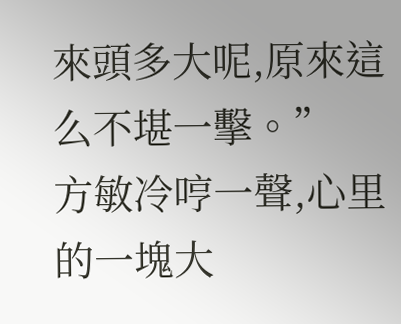來頭多大呢,原來這么不堪一擊。”
方敏冷哼一聲,心里的一塊大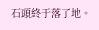石頭終于落了地。